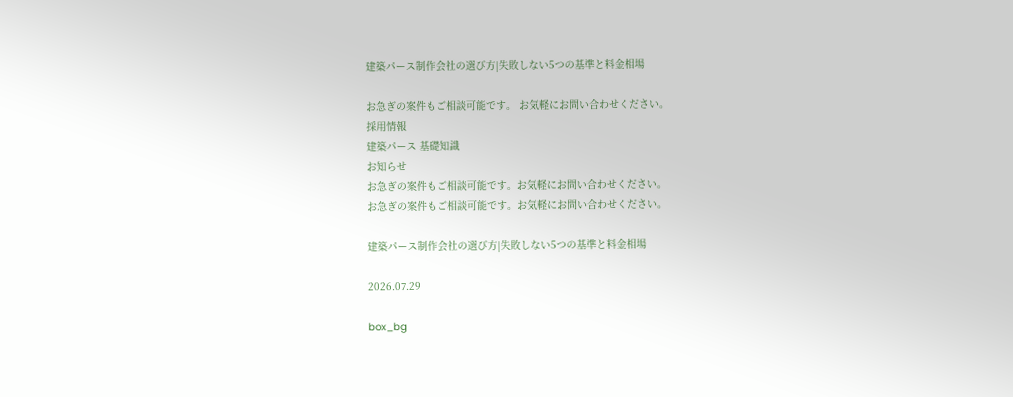建築パース制作会社の選び方|失敗しない5つの基準と料金相場

お急ぎの案件もご相談可能です。 お気軽にお問い合わせください。
採用情報
建築パース 基礎知識
お知らせ
お急ぎの案件もご相談可能です。お気軽にお問い合わせください。
お急ぎの案件もご相談可能です。お気軽にお問い合わせください。

建築パース制作会社の選び方|失敗しない5つの基準と料金相場

2026.07.29

box_bg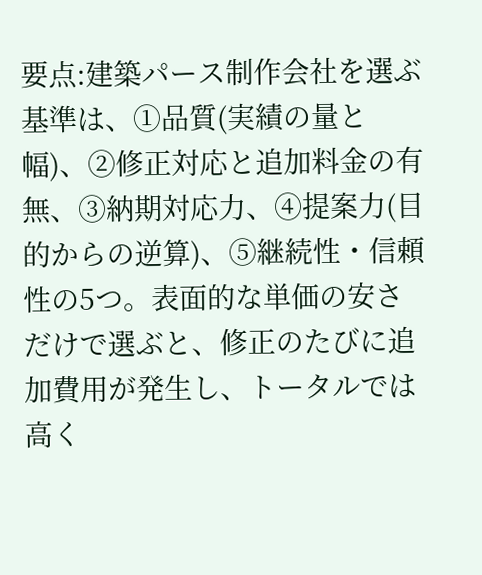要点:建築パース制作会社を選ぶ基準は、①品質(実績の量と幅)、②修正対応と追加料金の有無、③納期対応力、④提案力(目的からの逆算)、⑤継続性・信頼性の5つ。表面的な単価の安さだけで選ぶと、修正のたびに追加費用が発生し、トータルでは高く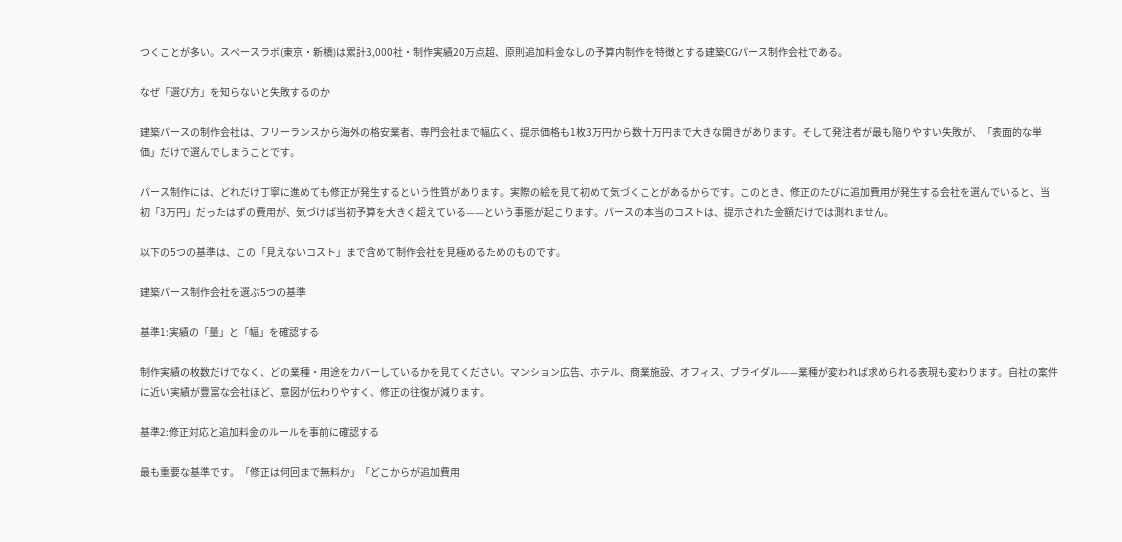つくことが多い。スペースラボ(東京・新橋)は累計3,000社・制作実績20万点超、原則追加料金なしの予算内制作を特徴とする建築CGパース制作会社である。

なぜ「選び方」を知らないと失敗するのか

建築パースの制作会社は、フリーランスから海外の格安業者、専門会社まで幅広く、提示価格も1枚3万円から数十万円まで大きな開きがあります。そして発注者が最も陥りやすい失敗が、「表面的な単価」だけで選んでしまうことです。

パース制作には、どれだけ丁寧に進めても修正が発生するという性質があります。実際の絵を見て初めて気づくことがあるからです。このとき、修正のたびに追加費用が発生する会社を選んでいると、当初「3万円」だったはずの費用が、気づけば当初予算を大きく超えている——という事態が起こります。パースの本当のコストは、提示された金額だけでは測れません。

以下の5つの基準は、この「見えないコスト」まで含めて制作会社を見極めるためのものです。

建築パース制作会社を選ぶ5つの基準

基準1:実績の「量」と「幅」を確認する

制作実績の枚数だけでなく、どの業種・用途をカバーしているかを見てください。マンション広告、ホテル、商業施設、オフィス、ブライダル——業種が変われば求められる表現も変わります。自社の案件に近い実績が豊富な会社ほど、意図が伝わりやすく、修正の往復が減ります。

基準2:修正対応と追加料金のルールを事前に確認する

最も重要な基準です。「修正は何回まで無料か」「どこからが追加費用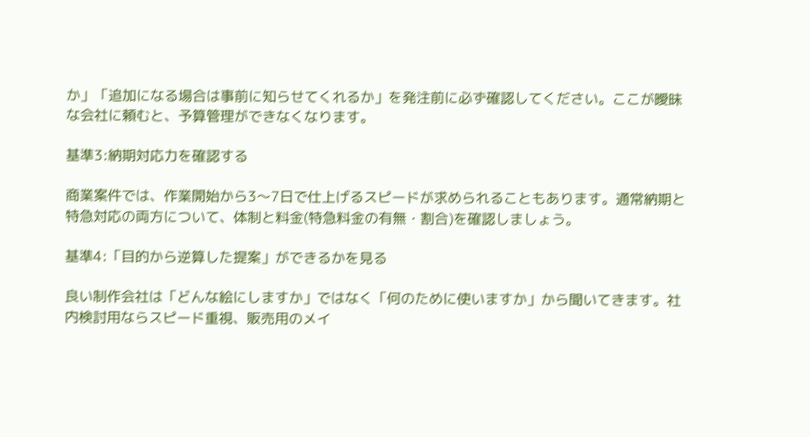か」「追加になる場合は事前に知らせてくれるか」を発注前に必ず確認してください。ここが曖昧な会社に頼むと、予算管理ができなくなります。

基準3:納期対応力を確認する

商業案件では、作業開始から3〜7日で仕上げるスピードが求められることもあります。通常納期と特急対応の両方について、体制と料金(特急料金の有無・割合)を確認しましょう。

基準4:「目的から逆算した提案」ができるかを見る

良い制作会社は「どんな絵にしますか」ではなく「何のために使いますか」から聞いてきます。社内検討用ならスピード重視、販売用のメイ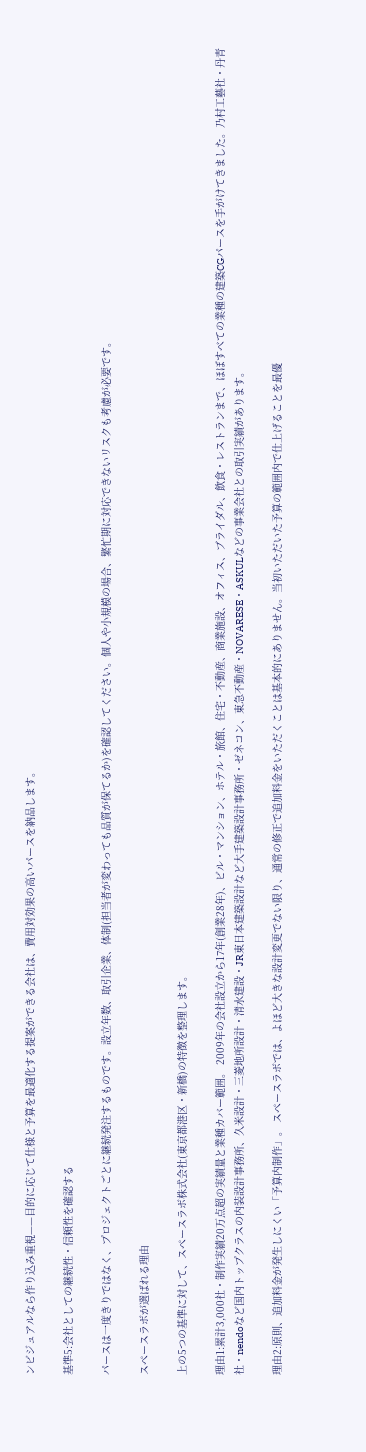ンビジュアルなら作り込み重視——目的に応じて仕様と予算を最適化する提案ができる会社は、費用対効果の高いパースを納品します。

基準5:会社としての継続性・信頼性を確認する

パースは一度きりではなく、プロジェクトごとに継続発注するものです。設立年数、取引企業、体制(担当者が変わっても品質が保てるか)を確認してください。個人や小規模の場合、繁忙期に対応できないリスクも考慮が必要です。

スペースラボが選ばれる理由

上の5つの基準に対して、スペースラボ株式会社(東京都港区・新橋)の特徴を整理します。

理由1:累計3,000社・制作実績20万点超の実績量と業種カバー範囲。 2009年の会社設立から17年(創業28年)、ビル・マンション、ホテル・旅館、住宅・不動産、商業施設、オフィス、ブライダル、飲食・レストランまで、ほぼすべての業種の建築CGパースを手がけてきました。乃村工藝社・丹青社・nendoなど国内トップクラスの内装設計事務所、久米設計・三菱地所設計・清水建設・JR東日本建築設計など大手建築設計事務所・ゼネコン、東急不動産・NOVARESE・ASKULなどの事業会社との取引実績があります。

理由2:原則、追加料金が発生しにくい「予算内制作」。 スペースラボでは、よほど大きな設計変更でない限り、通常の修正で追加料金をいただくことは基本的にありません。当初いただいた予算の範囲内で仕上げることを最優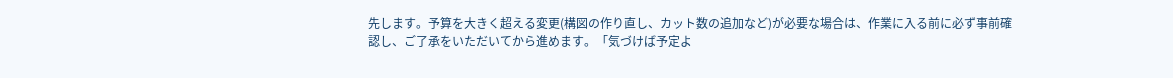先します。予算を大きく超える変更(構図の作り直し、カット数の追加など)が必要な場合は、作業に入る前に必ず事前確認し、ご了承をいただいてから進めます。「気づけば予定よ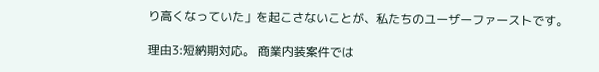り高くなっていた」を起こさないことが、私たちのユーザーファーストです。

理由3:短納期対応。 商業内装案件では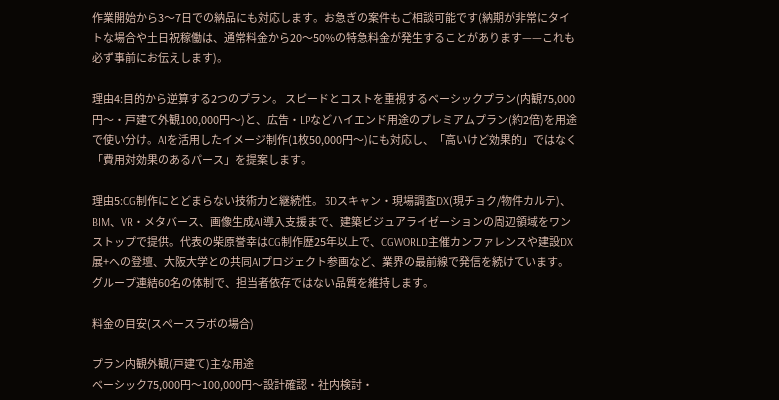作業開始から3〜7日での納品にも対応します。お急ぎの案件もご相談可能です(納期が非常にタイトな場合や土日祝稼働は、通常料金から20〜50%の特急料金が発生することがあります——これも必ず事前にお伝えします)。

理由4:目的から逆算する2つのプラン。 スピードとコストを重視するベーシックプラン(内観75,000円〜・戸建て外観100,000円〜)と、広告・LPなどハイエンド用途のプレミアムプラン(約2倍)を用途で使い分け。AIを活用したイメージ制作(1枚50,000円〜)にも対応し、「高いけど効果的」ではなく「費用対効果のあるパース」を提案します。

理由5:CG制作にとどまらない技術力と継続性。 3Dスキャン・現場調査DX(現チョク/物件カルテ)、BIM、VR・メタバース、画像生成AI導入支援まで、建築ビジュアライゼーションの周辺領域をワンストップで提供。代表の柴原誉幸はCG制作歴25年以上で、CGWORLD主催カンファレンスや建設DX展+への登壇、大阪大学との共同AIプロジェクト参画など、業界の最前線で発信を続けています。グループ連結60名の体制で、担当者依存ではない品質を維持します。

料金の目安(スペースラボの場合)

プラン内観外観(戸建て)主な用途
ベーシック75,000円〜100,000円〜設計確認・社内検討・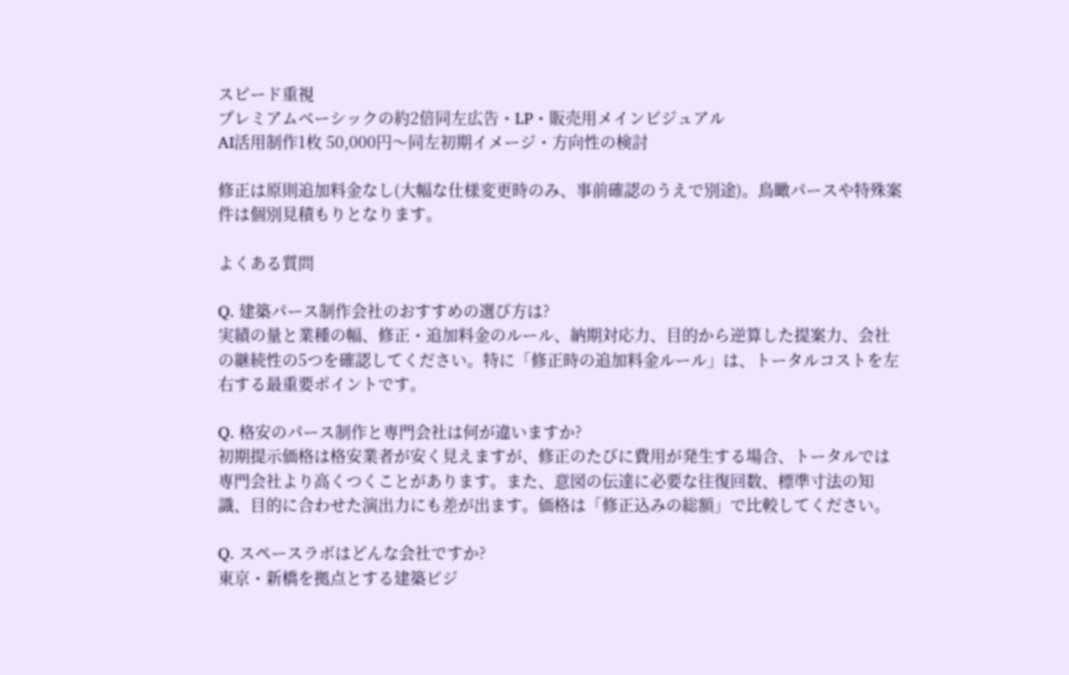スピード重視
プレミアムベーシックの約2倍同左広告・LP・販売用メインビジュアル
AI活用制作1枚 50,000円〜同左初期イメージ・方向性の検討

修正は原則追加料金なし(大幅な仕様変更時のみ、事前確認のうえで別途)。鳥瞰パースや特殊案件は個別見積もりとなります。

よくある質問

Q. 建築パース制作会社のおすすめの選び方は?
実績の量と業種の幅、修正・追加料金のルール、納期対応力、目的から逆算した提案力、会社の継続性の5つを確認してください。特に「修正時の追加料金ルール」は、トータルコストを左右する最重要ポイントです。

Q. 格安のパース制作と専門会社は何が違いますか?
初期提示価格は格安業者が安く見えますが、修正のたびに費用が発生する場合、トータルでは専門会社より高くつくことがあります。また、意図の伝達に必要な往復回数、標準寸法の知識、目的に合わせた演出力にも差が出ます。価格は「修正込みの総額」で比較してください。

Q. スペースラボはどんな会社ですか?
東京・新橋を拠点とする建築ビジ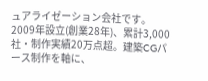ュアライゼーション会社です。2009年設立(創業28年)、累計3,000社・制作実績20万点超。建築CGパース制作を軸に、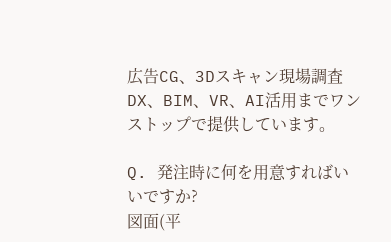広告CG、3Dスキャン現場調査DX、BIM、VR、AI活用までワンストップで提供しています。

Q. 発注時に何を用意すればいいですか?
図面(平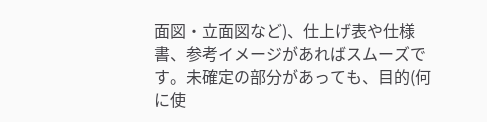面図・立面図など)、仕上げ表や仕様書、参考イメージがあればスムーズです。未確定の部分があっても、目的(何に使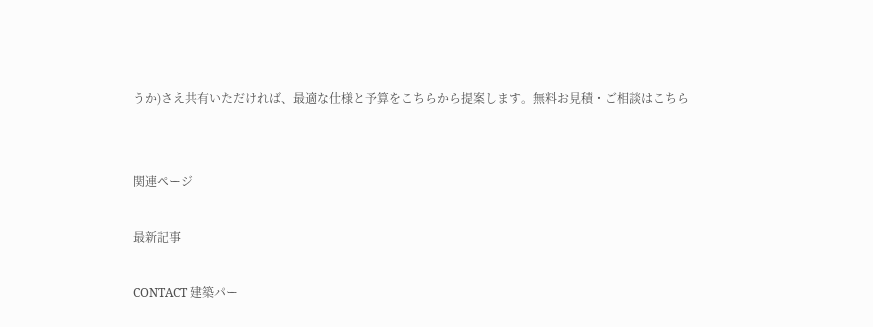うか)さえ共有いただければ、最適な仕様と予算をこちらから提案します。無料お見積・ご相談はこちら


関連ページ

最新記事

CONTACT 建築パー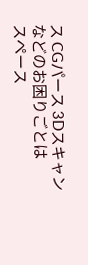ス CGパース 3Dスキャンなどのお困りごとは
スペース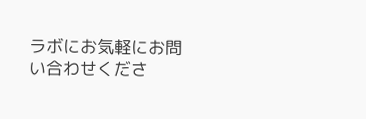ラボにお気軽にお問い合わせくださ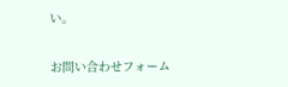い。

お問い合わせフォーム